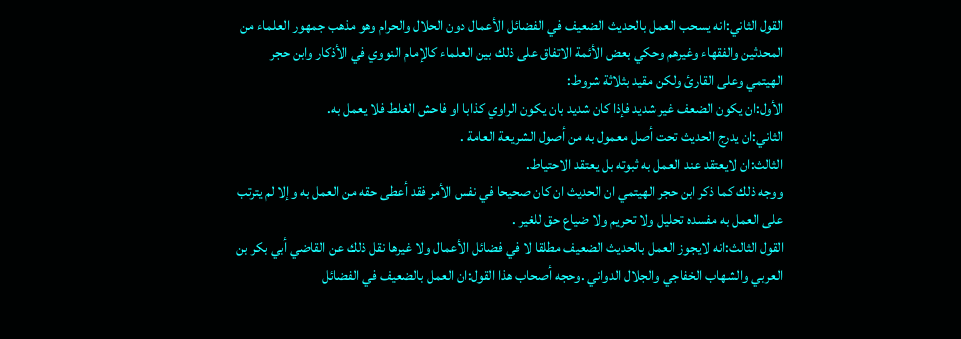القول الثاني:انه يسحب العمل بالحديث الضعيف في الفضائل الأعمال دون الحلال والحرام وهو مذهب جمهور العلماء من المحدثين والفقهاء وغيرهم وحكي بعض الأئمة الاتفاق على ذلك بين العلماء كالإمام النووي في الأذكار وابن حجر الهيتمي وعلى القارئ ولكن مقيد بثلاثة شروط:
الأول:ان يكون الضعف غير شديد فإذا كان شديد بان يكون الراوي كذابا او فاحش الغلط فلا يعمل به.
الثاني:ان يدرج الحديث تحت أصل معمول به من أصول الشريعة العامة .
الثالث:ان لايعتقد عند العمل به ثبوته بل يعتقد الاحتياط.
ووجه ذلك كما ذكر ابن حجر الهيتمي ان الحديث ان كان صحيحا في نفس الأمر فقد أعطى حقه من العمل به وإلا لم يترتب على العمل به مفسده تحليل ولا تحريم ولا ضياع حق للغير .
القول الثالث:انه لايجوز العمل بالحديث الضعيف مطلقا لا في فضائل الأعمال ولا غيرها نقل ذلك عن القاضي أبي بكر بن العربي والشهاب الخفاجي والجلال الدواني .وحجه أصحاب هذا القول:ان العمل بالضعيف في الفضائل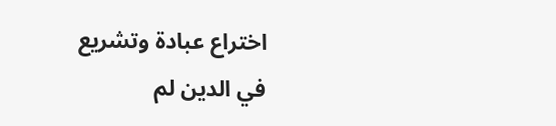اختراع عبادة وتشريع في الدين لم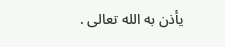يأذن به الله تعالى .